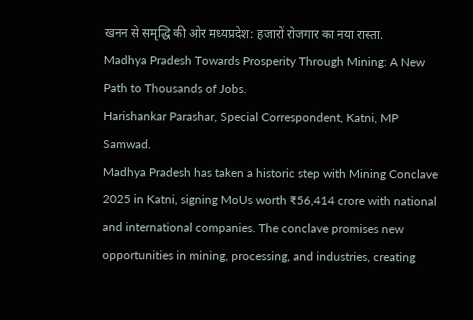खनन से समृद्धि की ओर मध्यप्रदेश: हजारों रोजगार का नया रास्ता.
Madhya Pradesh Towards Prosperity Through Mining: A New Path to Thousands of Jobs.
Harishankar Parashar, Special Correspondent, Katni, MP Samwad.
Madhya Pradesh has taken a historic step with Mining Conclave 2025 in Katni, signing MoUs worth ₹56,414 crore with national and international companies. The conclave promises new opportunities in mining, processing, and industries, creating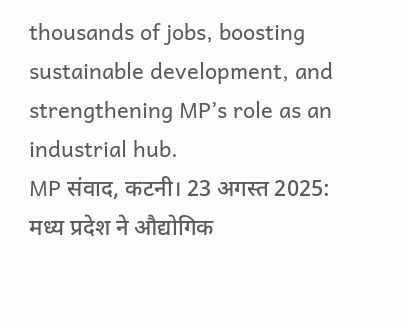thousands of jobs, boosting sustainable development, and strengthening MP’s role as an industrial hub.
MP संवाद, कटनी। 23 अगस्त 2025: मध्य प्रदेश ने औद्योगिक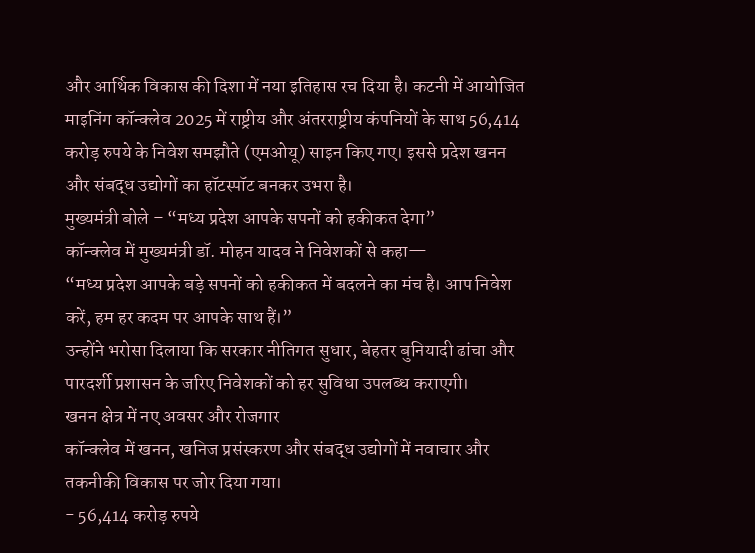और आर्थिक विकास की दिशा में नया इतिहास रच दिया है। कटनी में आयोजित माइनिंग कॉन्क्लेव 2025 में राष्ट्रीय और अंतरराष्ट्रीय कंपनियों के साथ 56,414 करोड़ रुपये के निवेश समझौते (एमओयू) साइन किए गए। इससे प्रदेश खनन और संबद्ध उद्योगों का हॉटस्पॉट बनकर उभरा है।
मुख्यमंत्री बोले – “मध्य प्रदेश आपके सपनों को हकीकत देगा”
कॉन्क्लेव में मुख्यमंत्री डॉ. मोहन यादव ने निवेशकों से कहा—
“मध्य प्रदेश आपके बड़े सपनों को हकीकत में बदलने का मंच है। आप निवेश करें, हम हर कदम पर आपके साथ हैं।”
उन्होंने भरोसा दिलाया कि सरकार नीतिगत सुधार, बेहतर बुनियादी ढांचा और पारदर्शी प्रशासन के जरिए निवेशकों को हर सुविधा उपलब्ध कराएगी।
खनन क्षेत्र में नए अवसर और रोजगार
कॉन्क्लेव में खनन, खनिज प्रसंस्करण और संबद्ध उद्योगों में नवाचार और तकनीकी विकास पर जोर दिया गया।
- 56,414 करोड़ रुपये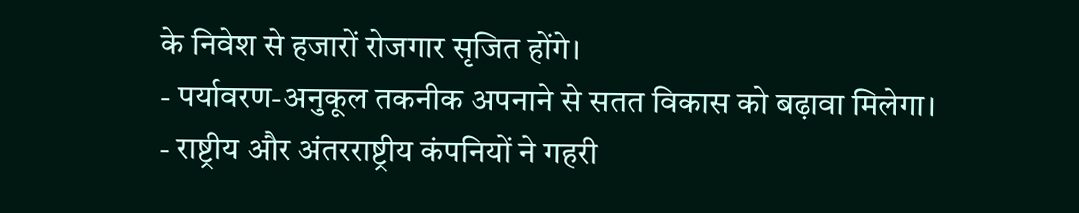के निवेश से हजारों रोजगार सृजित होंगे।
- पर्यावरण-अनुकूल तकनीक अपनाने से सतत विकास को बढ़ावा मिलेगा।
- राष्ट्रीय और अंतरराष्ट्रीय कंपनियों ने गहरी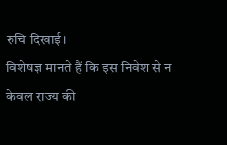रुचि दिखाई।
विशेषज्ञ मानते हैं कि इस निवेश से न केवल राज्य की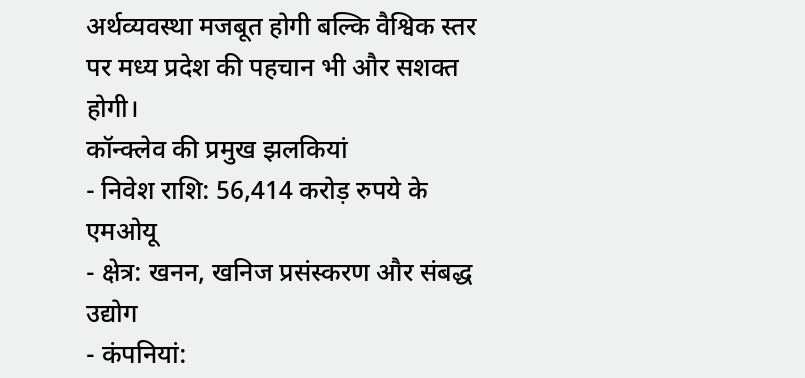अर्थव्यवस्था मजबूत होगी बल्कि वैश्विक स्तर पर मध्य प्रदेश की पहचान भी और सशक्त होगी।
कॉन्क्लेव की प्रमुख झलकियां
- निवेश राशि: 56,414 करोड़ रुपये के एमओयू
- क्षेत्र: खनन, खनिज प्रसंस्करण और संबद्ध उद्योग
- कंपनियां: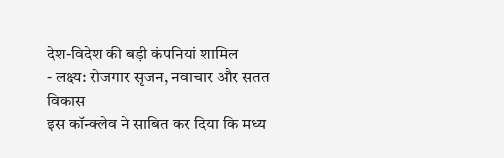देश-विदेश की बड़ी कंपनियां शामिल
- लक्ष्य: रोजगार सृजन, नवाचार और सतत विकास
इस कॉन्क्लेव ने साबित कर दिया कि मध्य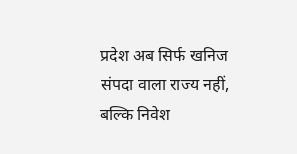प्रदेश अब सिर्फ खनिज संपदा वाला राज्य नहीं, बल्कि निवेश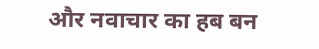और नवाचार का हब बन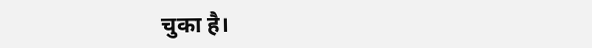चुका है।